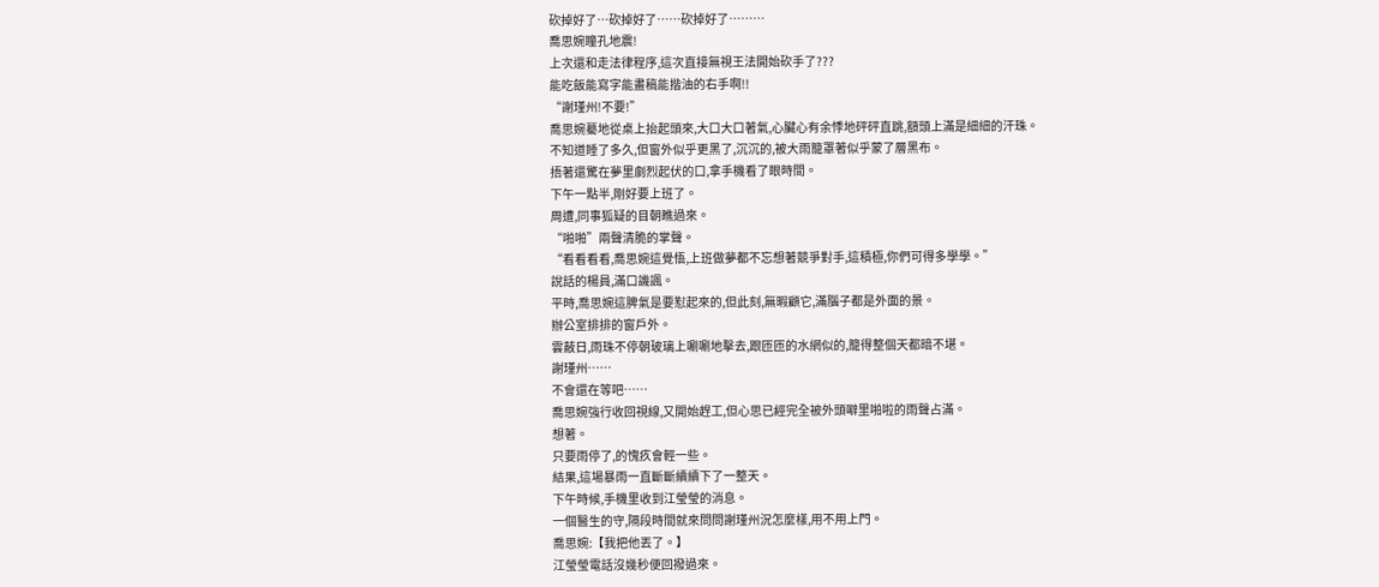砍掉好了…砍掉好了……砍掉好了………
喬思婉瞳孔地震!
上次還和走法律程序,這次直接無視王法開始砍手了???
能吃飯能寫字能畫稿能揩油的右手啊!!
“謝瑾州!不要!”
喬思婉驀地從桌上抬起頭來,大口大口著氣,心臟心有余悸地砰砰直跳,額頭上滿是細細的汗珠。
不知道睡了多久,但窗外似乎更黑了,沉沉的,被大雨籠罩著似乎蒙了層黑布。
捂著還驚在夢里劇烈起伏的口,拿手機看了眼時間。
下午一點半,剛好要上班了。
周遭,同事狐疑的目朝瞧過來。
“啪啪”兩聲清脆的掌聲。
“看看看看,喬思婉這覺悟,上班做夢都不忘想著競爭對手,這積極,你們可得多學學。”
說話的楊員,滿口譏諷。
平時,喬思婉這脾氣是要懟起來的,但此刻,無暇顧它,滿腦子都是外面的景。
辦公室排排的窗戶外。
雲蔽日,雨珠不停朝玻璃上唰唰地擊去,跟匝匝的水網似的,籠得整個天都暗不堪。
謝瑾州……
不會還在等吧……
喬思婉強行收回視線,又開始趕工,但心思已經完全被外頭噼里啪啦的雨聲占滿。
想著。
只要雨停了,的愧疚會輕一些。
結果,這場暴雨一直斷斷續續下了一整天。
下午時候,手機里收到江瑩瑩的消息。
一個醫生的守,隔段時間就來問問謝瑾州況怎麼樣,用不用上門。
喬思婉:【我把他丟了。】
江瑩瑩電話沒幾秒便回撥過來。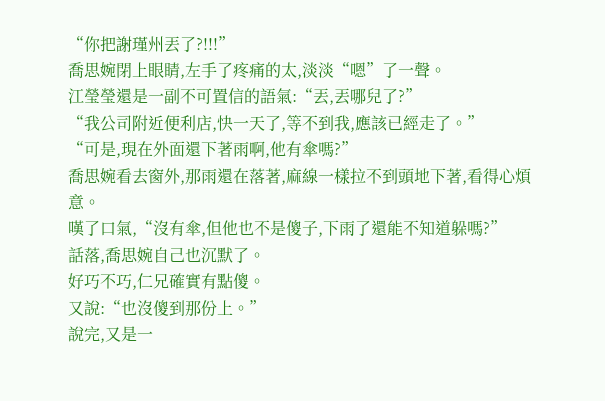“你把謝瑾州丟了?!!!”
喬思婉閉上眼睛,左手了疼痛的太,淡淡“嗯”了一聲。
江瑩瑩還是一副不可置信的語氣:“丟,丟哪兒了?”
“我公司附近便利店,快一天了,等不到我,應該已經走了。”
“可是,現在外面還下著雨啊,他有傘嗎?”
喬思婉看去窗外,那雨還在落著,麻線一樣拉不到頭地下著,看得心煩意。
嘆了口氣,“沒有傘,但他也不是傻子,下雨了還能不知道躲嗎?”
話落,喬思婉自己也沉默了。
好巧不巧,仁兄確實有點傻。
又說:“也沒傻到那份上。”
說完,又是一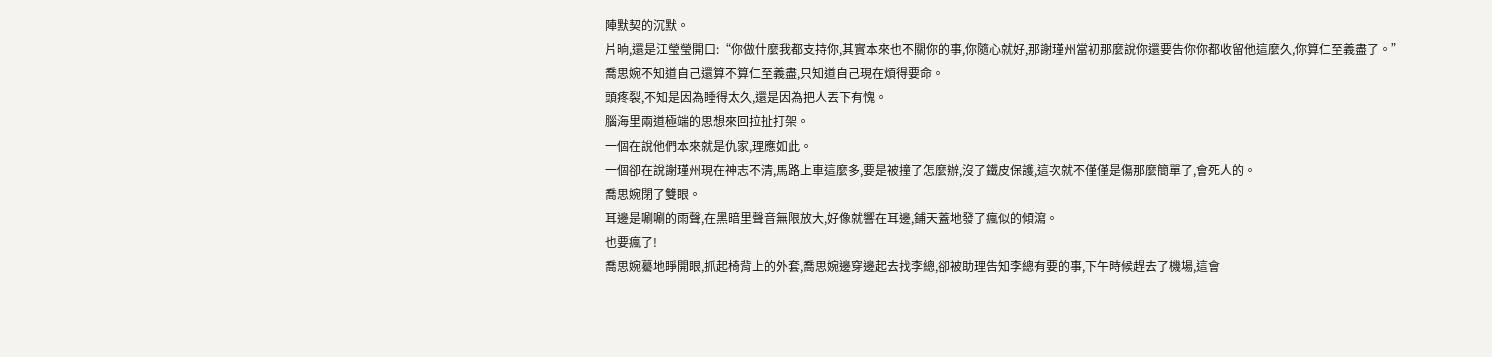陣默契的沉默。
片晌,還是江瑩瑩開口:“你做什麼我都支持你,其實本來也不關你的事,你隨心就好,那謝瑾州當初那麼說你還要告你你都收留他這麼久,你算仁至義盡了。”
喬思婉不知道自己還算不算仁至義盡,只知道自己現在煩得要命。
頭疼裂,不知是因為睡得太久,還是因為把人丟下有愧。
腦海里兩道極端的思想來回拉扯打架。
一個在說他們本來就是仇家,理應如此。
一個卻在說謝瑾州現在神志不清,馬路上車這麼多,要是被撞了怎麼辦,沒了鐵皮保護,這次就不僅僅是傷那麼簡單了,會死人的。
喬思婉閉了雙眼。
耳邊是唰唰的雨聲,在黑暗里聲音無限放大,好像就響在耳邊,鋪天蓋地發了瘋似的傾瀉。
也要瘋了!
喬思婉驀地睜開眼,抓起椅背上的外套,喬思婉邊穿邊起去找李總,卻被助理告知李總有要的事,下午時候趕去了機場,這會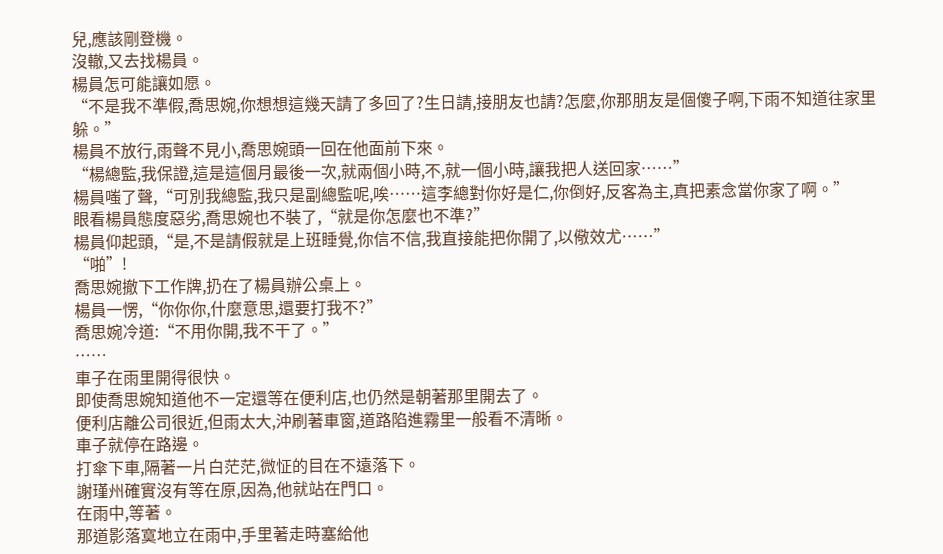兒,應該剛登機。
沒轍,又去找楊員。
楊員怎可能讓如愿。
“不是我不準假,喬思婉,你想想這幾天請了多回了?生日請,接朋友也請?怎麼,你那朋友是個傻子啊,下雨不知道往家里躲。”
楊員不放行,雨聲不見小,喬思婉頭一回在他面前下來。
“楊總監,我保證,這是這個月最後一次,就兩個小時,不,就一個小時,讓我把人送回家……”
楊員嗤了聲,“可別我總監,我只是副總監呢,唉……這李總對你好是仁,你倒好,反客為主,真把素念當你家了啊。”
眼看楊員態度惡劣,喬思婉也不裝了,“就是你怎麼也不準?”
楊員仰起頭,“是,不是請假就是上班睡覺,你信不信,我直接能把你開了,以儆效尤……”
“啪”!
喬思婉撤下工作牌,扔在了楊員辦公桌上。
楊員一愣,“你你你,什麼意思,還要打我不?”
喬思婉冷道:“不用你開,我不干了。”
……
車子在雨里開得很快。
即使喬思婉知道他不一定還等在便利店,也仍然是朝著那里開去了。
便利店離公司很近,但雨太大,沖刷著車窗,道路陷進霧里一般看不清晰。
車子就停在路邊。
打傘下車,隔著一片白茫茫,微怔的目在不遠落下。
謝瑾州確實沒有等在原,因為,他就站在門口。
在雨中,等著。
那道影落寞地立在雨中,手里著走時塞給他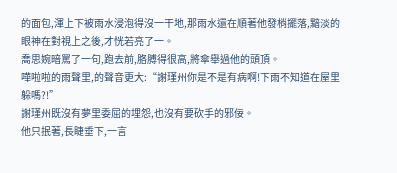的面包,渾上下被雨水浸泡得沒一干地,那雨水還在順著他發梢擺落,黯淡的眼神在對視上之後,才恍若亮了一。
喬思婉暗罵了一句,跑去前,胳膊得很高,將傘舉過他的頭頂。
嘩啦啦的雨聲里,的聲音更大:“謝瑾州你是不是有病啊!下雨不知道在屋里躲嗎?!”
謝瑾州既沒有夢里委屈的埋怨,也沒有要砍手的邪佞。
他只抿著,長睫垂下,一言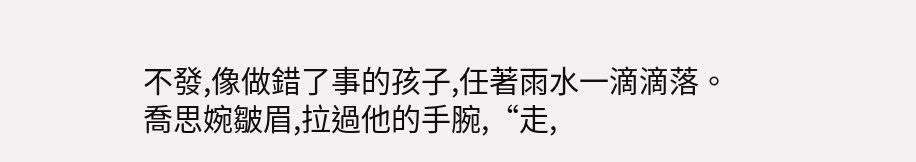不發,像做錯了事的孩子,任著雨水一滴滴落。
喬思婉皺眉,拉過他的手腕,“走,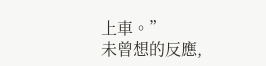上車。”
未曾想的反應,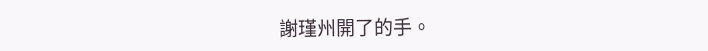謝瑾州開了的手。